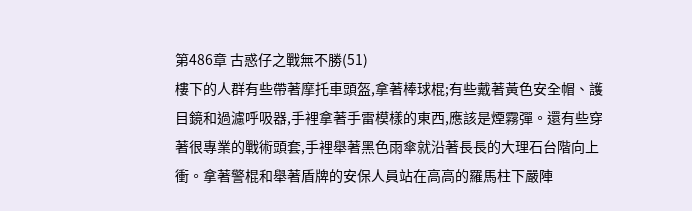第486章 古惑仔之戰無不勝(51)
樓下的人群有些帶著摩托車頭盔,拿著棒球棍;有些戴著黃色安全帽、護目鏡和過濾呼吸器,手裡拿著手雷模樣的東西,應該是煙霧彈。還有些穿著很專業的戰術頭套,手裡舉著黑色雨傘就沿著長長的大理石台階向上衝。拿著警棍和舉著盾牌的安保人員站在高高的羅馬柱下嚴陣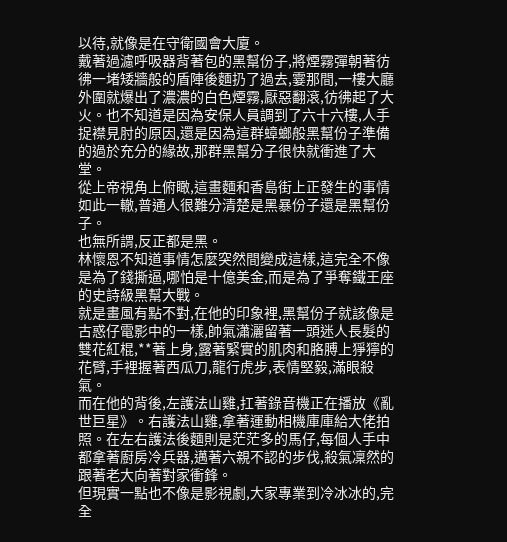以待,就像是在守衛國會大廈。
戴著過濾呼吸器背著包的黑幫份子,將煙霧彈朝著彷彿一堵矮牆般的盾陣後麵扔了過去,霎那間,一樓大廳外圍就爆出了濃濃的白色煙霧,厭惡翻滾,彷彿起了大火。也不知道是因為安保人員調到了六十六樓,人手捉襟見肘的原因,還是因為這群蟑螂般黑幫份子準備的過於充分的緣故,那群黑幫分子很快就衝進了大堂。
從上帝視角上俯瞰,這畫麵和香島街上正發生的事情如此一轍,普通人很難分清楚是黑暴份子還是黑幫份子。
也無所謂,反正都是黑。
林懷恩不知道事情怎麼突然間變成這樣,這完全不像是為了錢撕逼,哪怕是十億美金,而是為了爭奪鐵王座的史詩級黑幫大戰。
就是畫風有點不對,在他的印象裡,黑幫份子就該像是古惑仔電影中的一樣,帥氣瀟灑留著一頭迷人長髮的雙花紅棍,**著上身,露著緊實的肌肉和胳膊上猙獰的花臂,手裡握著西瓜刀,龍行虎步,表情堅毅,滿眼殺氣。
而在他的背後,左護法山雞,扛著錄音機正在播放《亂世巨星》。右護法山雞,拿著運動相機庫庫給大佬拍照。在左右護法後麵則是茫茫多的馬仔,每個人手中都拿著廚房冷兵器,邁著六親不認的步伐,殺氣凜然的跟著老大向著對家衝鋒。
但現實一點也不像是影視劇,大家專業到冷冰冰的,完全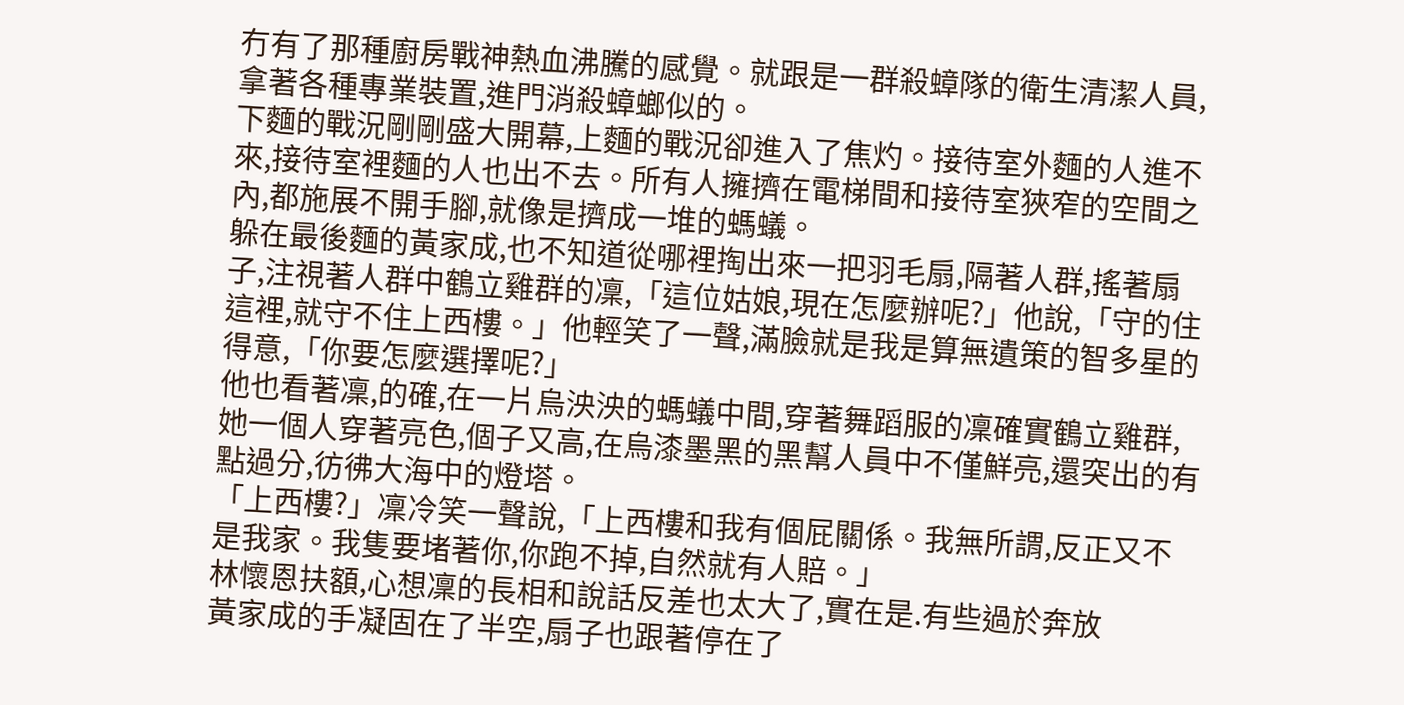冇有了那種廚房戰神熱血沸騰的感覺。就跟是一群殺蟑隊的衛生清潔人員,拿著各種專業裝置,進門消殺蟑螂似的。
下麵的戰況剛剛盛大開幕,上麵的戰況卻進入了焦灼。接待室外麵的人進不來,接待室裡麵的人也出不去。所有人擁擠在電梯間和接待室狹窄的空間之內,都施展不開手腳,就像是擠成一堆的螞蟻。
躲在最後麵的黃家成,也不知道從哪裡掏出來一把羽毛扇,隔著人群,搖著扇子,注視著人群中鶴立雞群的凜,「這位姑娘,現在怎麼辦呢?」他說,「守的住這裡,就守不住上西樓。」他輕笑了一聲,滿臉就是我是算無遺策的智多星的得意,「你要怎麼選擇呢?」
他也看著凜,的確,在一片烏泱泱的螞蟻中間,穿著舞蹈服的凜確實鶴立雞群,她一個人穿著亮色,個子又高,在烏漆墨黑的黑幫人員中不僅鮮亮,還突出的有點過分,彷彿大海中的燈塔。
「上西樓?」凜冷笑一聲說,「上西樓和我有個屁關係。我無所謂,反正又不是我家。我隻要堵著你,你跑不掉,自然就有人賠。」
林懷恩扶額,心想凜的長相和說話反差也太大了,實在是.有些過於奔放
黃家成的手凝固在了半空,扇子也跟著停在了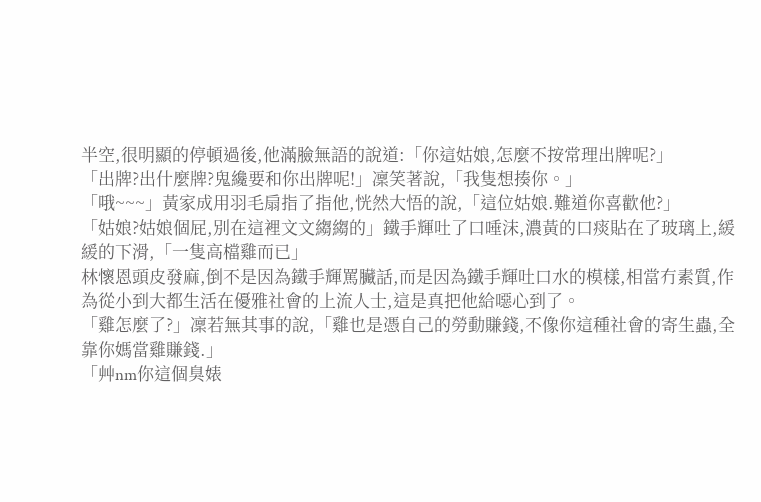半空,很明顯的停頓過後,他滿臉無語的說道:「你這姑娘,怎麼不按常理出牌呢?」
「出牌?出什麼牌?鬼纔要和你出牌呢!」凜笑著說,「我隻想揍你。」
「哦~~~」黃家成用羽毛扇指了指他,恍然大悟的說,「這位姑娘.難道你喜歡他?」
「姑娘?姑娘個屁,別在這裡文文縐縐的」鐵手輝吐了口唾沫,濃黃的口痰貼在了玻璃上,緩緩的下滑,「一隻高檔雞而已」
林懷恩頭皮發麻,倒不是因為鐵手輝罵臟話,而是因為鐵手輝吐口水的模樣,相當冇素質,作為從小到大都生活在優雅社會的上流人士,這是真把他給噁心到了。
「雞怎麼了?」凜若無其事的說,「雞也是憑自己的勞動賺錢,不像你這種社會的寄生蟲,全靠你媽當雞賺錢.」
「艸nm你這個臭婊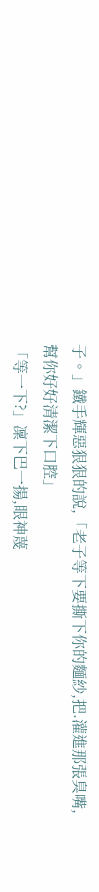子。」鐵手輝惡狠狠的說,「老子等下要撕下你的麵紗,把.灌進那張臭嘴,幫你好好清潔下口腔」
「等一下?」凜下巴一揚,眼神蔑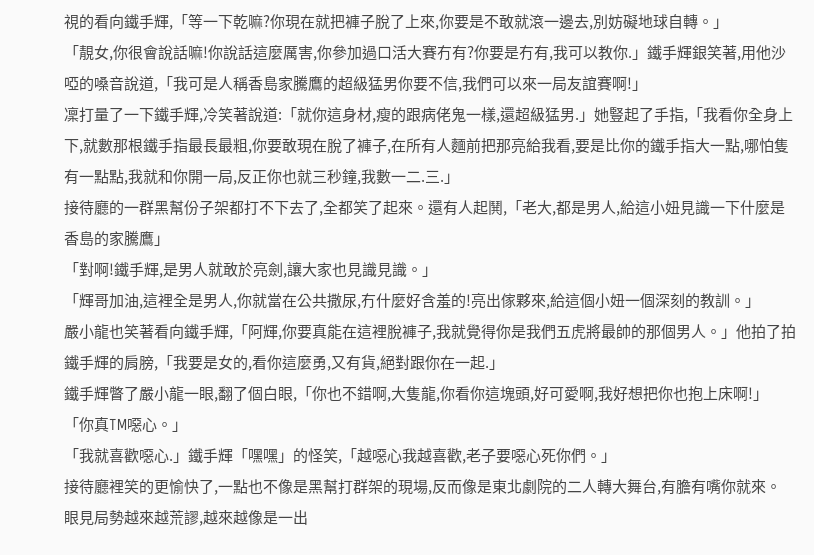視的看向鐵手輝,「等一下乾嘛?你現在就把褲子脫了上來,你要是不敢就滾一邊去,別妨礙地球自轉。」
「靚女,你很會說話嘛!你說話這麼厲害,你參加過口活大賽冇有?你要是冇有,我可以教你.」鐵手輝銀笑著,用他沙啞的嗓音說道,「我可是人稱香島家騰鷹的超級猛男你要不信,我們可以來一局友誼賽啊!」
凜打量了一下鐵手輝,冷笑著說道:「就你這身材,瘦的跟病佬鬼一樣,還超級猛男.」她豎起了手指,「我看你全身上下,就數那根鐵手指最長最粗,你要敢現在脫了褲子,在所有人麵前把那亮給我看,要是比你的鐵手指大一點,哪怕隻有一點點,我就和你開一局,反正你也就三秒鐘,我數一二.三.」
接待廳的一群黑幫份子架都打不下去了,全都笑了起來。還有人起鬨,「老大,都是男人,給這小妞見識一下什麼是香島的家騰鷹」
「對啊!鐵手輝,是男人就敢於亮劍,讓大家也見識見識。」
「輝哥加油,這裡全是男人,你就當在公共撒尿,冇什麼好含羞的!亮出傢夥來,給這個小妞一個深刻的教訓。」
嚴小龍也笑著看向鐵手輝,「阿輝,你要真能在這裡脫褲子,我就覺得你是我們五虎將最帥的那個男人。」他拍了拍鐵手輝的肩膀,「我要是女的,看你這麼勇,又有貨,絕對跟你在一起.」
鐵手輝瞥了嚴小龍一眼,翻了個白眼,「你也不錯啊,大隻龍,你看你這塊頭,好可愛啊,我好想把你也抱上床啊!」
「你真TM噁心。」
「我就喜歡噁心.」鐵手輝「嘿嘿」的怪笑,「越噁心我越喜歡,老子要噁心死你們。」
接待廳裡笑的更愉快了,一點也不像是黑幫打群架的現場,反而像是東北劇院的二人轉大舞台,有膽有嘴你就來。
眼見局勢越來越荒謬,越來越像是一出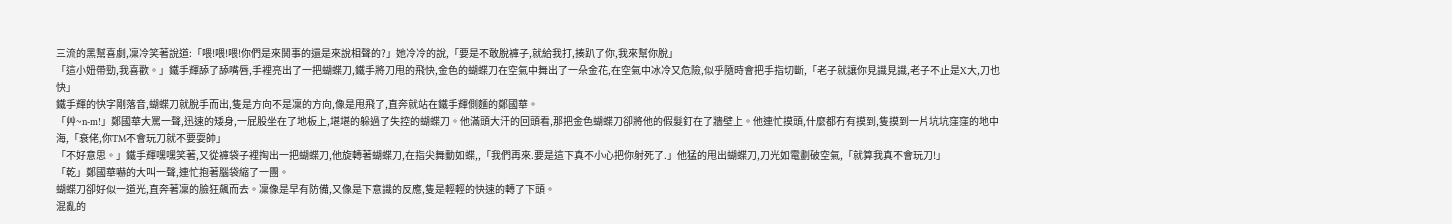三流的黑幫喜劇,凜冷笑著說道:「喂!喂!喂!你們是來鬨事的還是來說相聲的?」她冷冷的說,「要是不敢脫褲子,就給我打,揍趴了你,我來幫你脫」
「這小妞帶勁,我喜歡。」鐵手輝舔了舔嘴唇,手裡亮出了一把蝴蝶刀,鐵手將刀甩的飛快,金色的蝴蝶刀在空氣中舞出了一朵金花,在空氣中冰冷又危險,似乎隨時會把手指切斷,「老子就讓你見識見識,老子不止是X大,刀也快」
鐵手輝的快字剛落音,蝴蝶刀就脫手而出,隻是方向不是凜的方向,像是甩飛了,直奔就站在鐵手輝側麵的鄭國華。
「艸~n-m!」鄭國華大罵一聲,迅速的矮身,一屁股坐在了地板上,堪堪的躲過了失控的蝴蝶刀。他滿頭大汗的回頭看,那把金色蝴蝶刀卻將他的假髮釘在了牆壁上。他連忙摸頭,什麼都冇有摸到,隻摸到一片坑坑窪窪的地中海,「衰佬,你TM不會玩刀就不要耍帥」
「不好意思。」鐵手輝嘿嘿笑著,又從褲袋子裡掏出一把蝴蝶刀,他旋轉著蝴蝶刀,在指尖舞動如蝶,,「我們再來.要是這下真不小心把你射死了.」他猛的甩出蝴蝶刀,刀光如電劃破空氣,「就算我真不會玩刀!」
「乾」鄭國華嚇的大叫一聲,連忙抱著腦袋縮了一團。
蝴蝶刀卻好似一道光,直奔著凜的臉狂飆而去。凜像是早有防備,又像是下意識的反應,隻是輕輕的快速的轉了下頭。
混亂的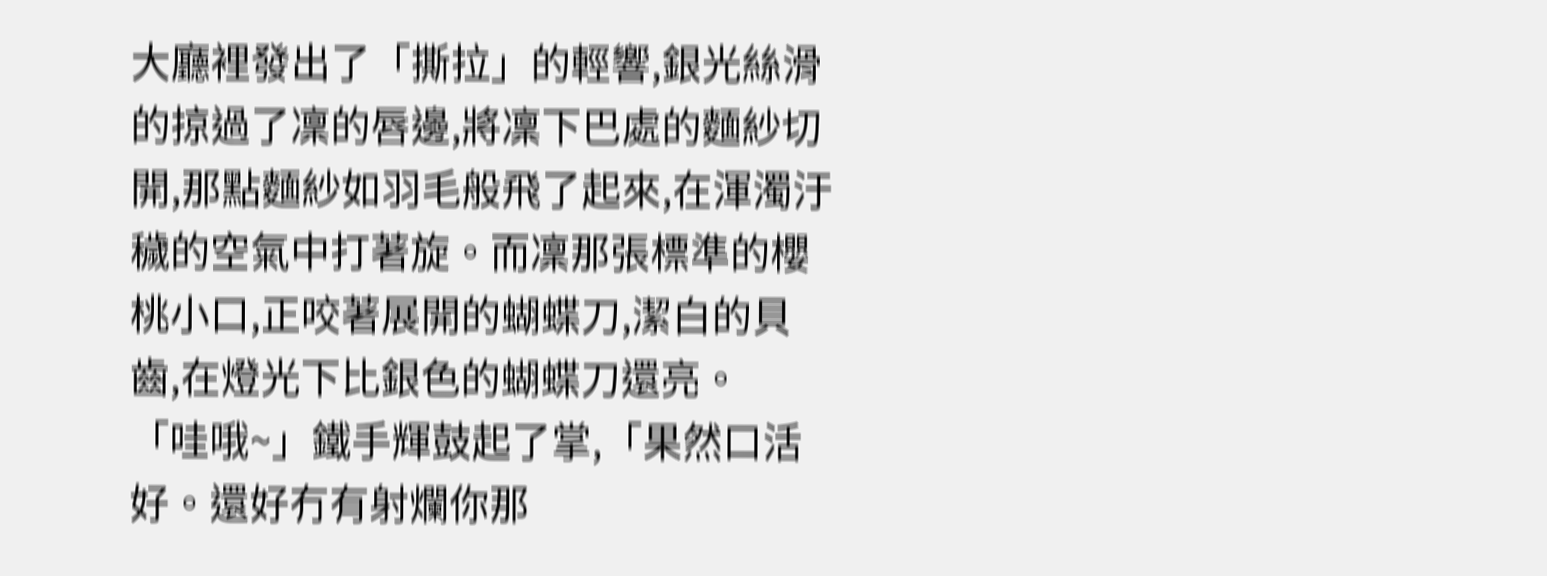大廳裡發出了「撕拉」的輕響,銀光絲滑的掠過了凜的唇邊,將凜下巴處的麵紗切開,那點麵紗如羽毛般飛了起來,在渾濁汙穢的空氣中打著旋。而凜那張標準的櫻桃小口,正咬著展開的蝴蝶刀,潔白的貝齒,在燈光下比銀色的蝴蝶刀還亮。
「哇哦~」鐵手輝鼓起了掌,「果然口活好。還好冇有射爛你那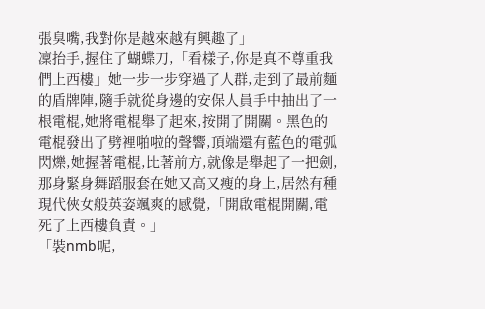張臭嘴,我對你是越來越有興趣了」
凜抬手,握住了蝴蝶刀,「看樣子,你是真不尊重我們上西樓」她一步一步穿過了人群,走到了最前麵的盾牌陣,隨手就從身邊的安保人員手中抽出了一根電棍,她將電棍舉了起來,按開了開關。黑色的電棍發出了劈裡啪啦的聲響,頂端還有藍色的電弧閃爍,她握著電棍,比著前方,就像是舉起了一把劍,那身緊身舞蹈服套在她又高又瘦的身上,居然有種現代俠女般英姿颯爽的感覺,「開啟電棍開關,電死了上西樓負責。」
「裝nmb呢,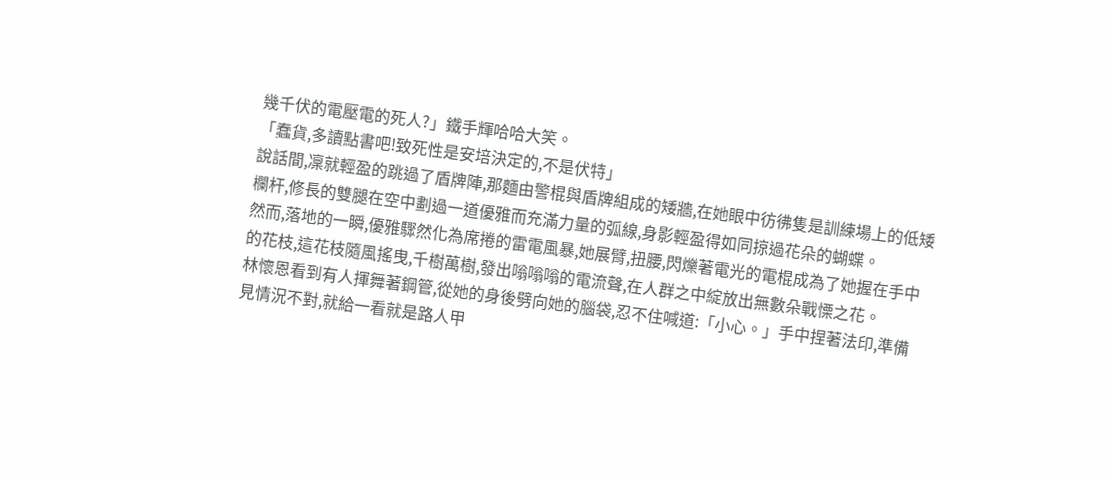幾千伏的電壓電的死人?」鐵手輝哈哈大笑。
「蠢貨,多讀點書吧!致死性是安培決定的,不是伏特」
說話間,凜就輕盈的跳過了盾牌陣,那麵由警棍與盾牌組成的矮牆,在她眼中彷彿隻是訓練場上的低矮欄杆,修長的雙腿在空中劃過一道優雅而充滿力量的弧線,身影輕盈得如同掠過花朵的蝴蝶。
然而,落地的一瞬,優雅驟然化為席捲的雷電風暴,她展臂,扭腰,閃爍著電光的電棍成為了她握在手中的花枝,這花枝隨風搖曳,千樹萬樹,發出嗡嗡嗡的電流聲,在人群之中綻放出無數朵戰慄之花。
林懷恩看到有人揮舞著鋼管,從她的身後劈向她的腦袋,忍不住喊道:「小心。」手中捏著法印,準備見情況不對,就給一看就是路人甲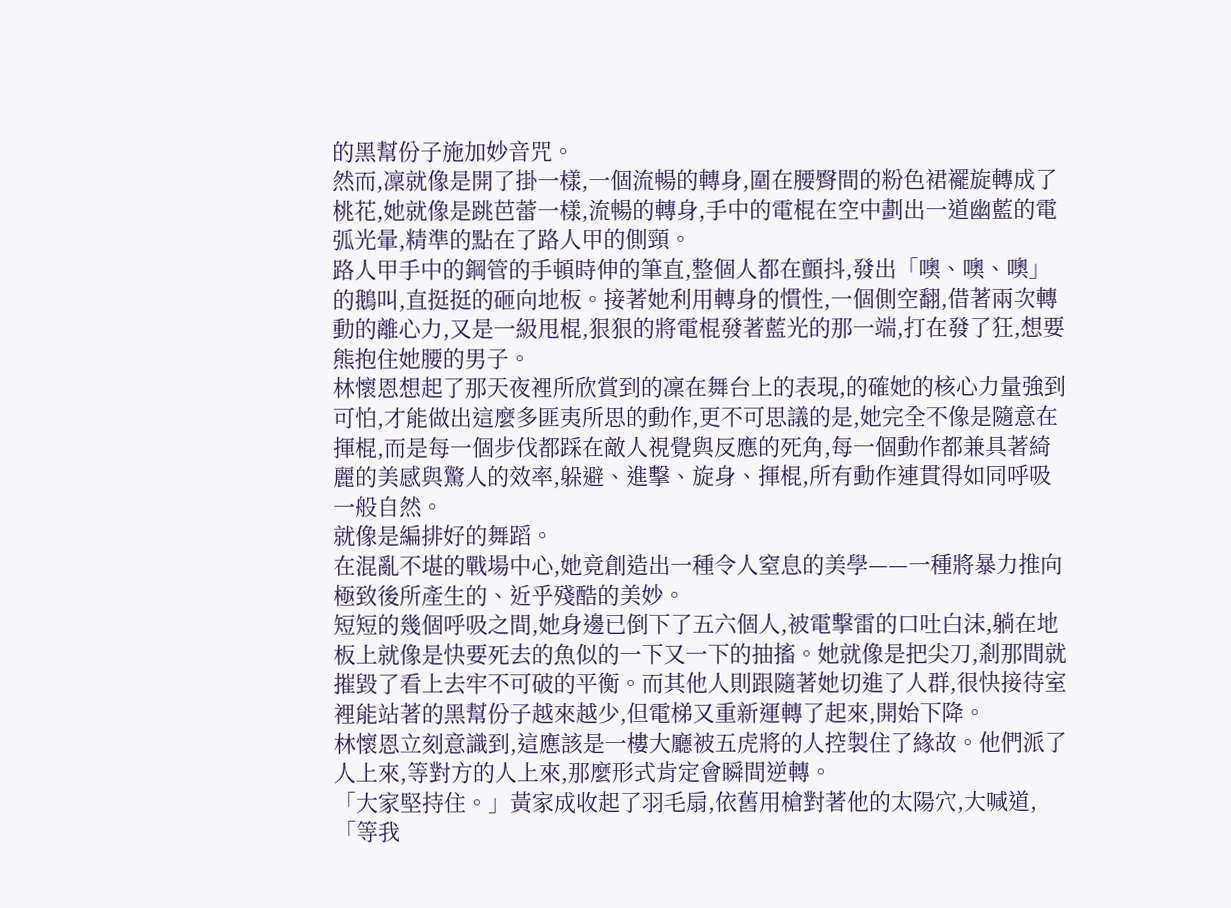的黑幫份子施加妙音咒。
然而,凜就像是開了掛一樣,一個流暢的轉身,圍在腰臀間的粉色裙襬旋轉成了桃花,她就像是跳芭蕾一樣,流暢的轉身,手中的電棍在空中劃出一道幽藍的電弧光暈,精準的點在了路人甲的側頸。
路人甲手中的鋼管的手頓時伸的筆直,整個人都在顫抖,發出「噢、噢、噢」的鵝叫,直挺挺的砸向地板。接著她利用轉身的慣性,一個側空翻,借著兩次轉動的離心力,又是一級甩棍,狠狠的將電棍發著藍光的那一端,打在發了狂,想要熊抱住她腰的男子。
林懷恩想起了那天夜裡所欣賞到的凜在舞台上的表現,的確她的核心力量強到可怕,才能做出這麼多匪夷所思的動作,更不可思議的是,她完全不像是隨意在揮棍,而是每一個步伐都踩在敵人視覺與反應的死角,每一個動作都兼具著綺麗的美感與驚人的效率,躲避、進擊、旋身、揮棍,所有動作連貫得如同呼吸一般自然。
就像是編排好的舞蹈。
在混亂不堪的戰場中心,她竟創造出一種令人窒息的美學——一種將暴力推向極致後所產生的、近乎殘酷的美妙。
短短的幾個呼吸之間,她身邊已倒下了五六個人,被電擊雷的口吐白沫,躺在地板上就像是快要死去的魚似的一下又一下的抽搐。她就像是把尖刀,剎那間就摧毀了看上去牢不可破的平衡。而其他人則跟隨著她切進了人群,很快接待室裡能站著的黑幫份子越來越少,但電梯又重新運轉了起來,開始下降。
林懷恩立刻意識到,這應該是一樓大廳被五虎將的人控製住了緣故。他們派了人上來,等對方的人上來,那麼形式肯定會瞬間逆轉。
「大家堅持住。」黃家成收起了羽毛扇,依舊用槍對著他的太陽穴,大喊道,「等我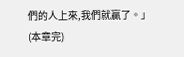們的人上來,我們就贏了。」
(本章完)